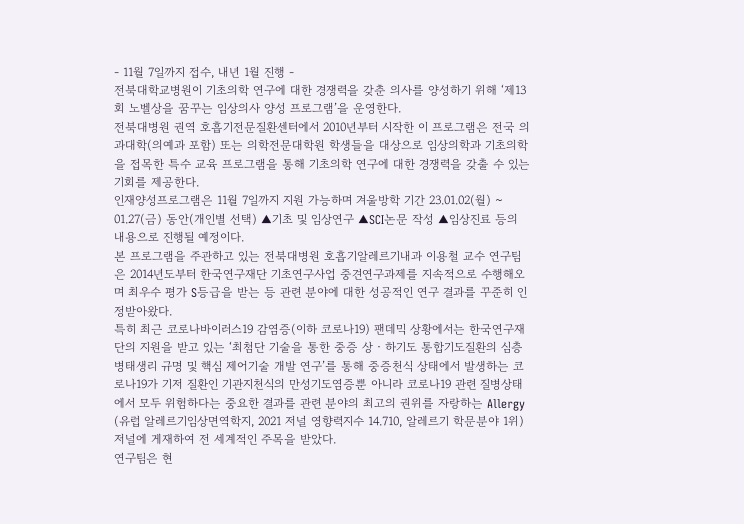- 11월 7일까지 접수, 내년 1월 진행 -
전북대학교병원이 기초의학 연구에 대한 경쟁력을 갖춘 의사를 양성하기 위해 ‘제13회 노벨상을 꿈꾸는 임상의사 양성 프로그램’을 운영한다.
전북대병원 권역 호흡기전문질환센터에서 2010년부터 시작한 이 프로그램은 전국 의과대학(의예과 포함) 또는 의학전문대학원 학생들을 대상으로 임상의학과 기초의학을 접목한 특수 교육 프로그램을 통해 기초의학 연구에 대한 경쟁력을 갖출 수 있는 기회를 제공한다.
인재양성프로그램은 11월 7일까지 지원 가능하며 겨울방학 기간 23.01.02(월) ~ 01.27(금) 동안(개인별 선택) ▲기초 및 임상연구 ▲SCI논문 작성 ▲임상진료 등의 내용으로 진행될 예정이다.
본 프로그램을 주관하고 있는 전북대병원 호흡기알레르기내과 이용철 교수 연구팀은 2014년도부터 한국연구재단 기초연구사업 중견연구과제를 지속적으로 수행해오며 최우수 평가 S등급을 받는 등 관련 분야에 대한 성공적인 연구 결과를 꾸준히 인정받아왔다.
특히 최근 코로나바이러스19 감염증(이하 코로나19) 팬데믹 상황에서는 한국연구재단의 지원을 받고 있는 ‘최첨단 기술을 통한 중증 상‧하기도 통합기도질환의 심층 병태생리 규명 및 핵심 제어기술 개발 연구’를 통해 중증천식 상태에서 발생하는 코로나19가 기저 질환인 기관지천식의 만성기도염증뿐 아니라 코로나19 관련 질병상태에서 모두 위험하다는 중요한 결과를 관련 분야의 최고의 권위를 자랑하는 Allergy (유럽 알레르기임상면역학지, 2021 저널 영향력지수 14.710, 알레르기 학문분야 1위) 저널에 게재하여 전 세계적인 주목을 받았다.
연구팀은 현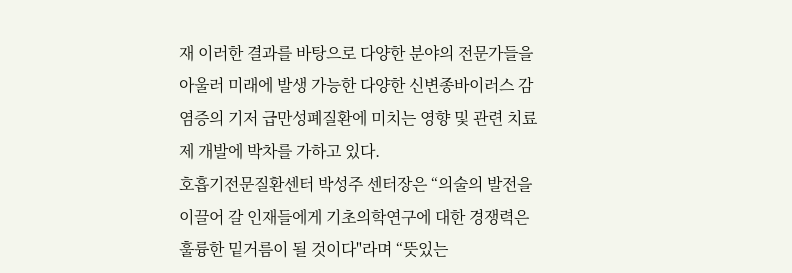재 이러한 결과를 바탕으로 다양한 분야의 전문가들을 아울러 미래에 발생 가능한 다양한 신변종바이러스 감염증의 기저 급만성폐질환에 미치는 영향 및 관련 치료제 개발에 박차를 가하고 있다.
호흡기전문질환센터 박성주 센터장은 “의술의 발전을 이끌어 갈 인재들에게 기초의학연구에 대한 경쟁력은 훌륭한 밑거름이 될 것이다"라며 “뜻있는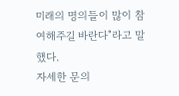미래의 명의들이 많이 참여해주길 바란다"라고 말했다.
자세한 문의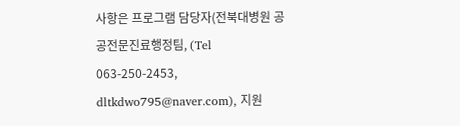사항은 프로그램 담당자(전북대병원 공공전문진료행정팀, (Tel 063-250-2453, dltkdwo795@naver.com), 지원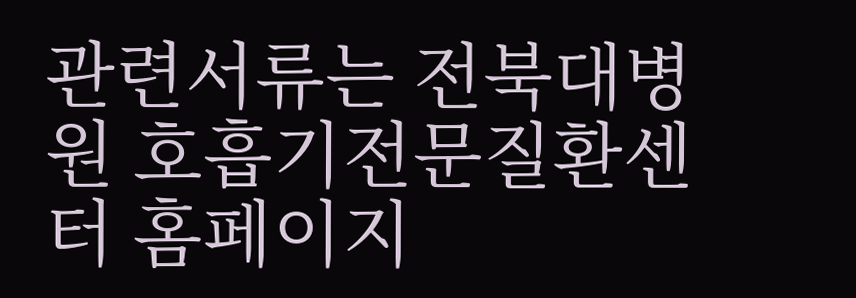관련서류는 전북대병원 호흡기전문질환센터 홈페이지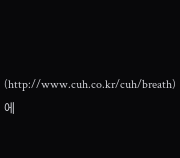(http://www.cuh.co.kr/cuh/breath)에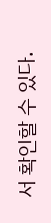서 확인할 수 있다.